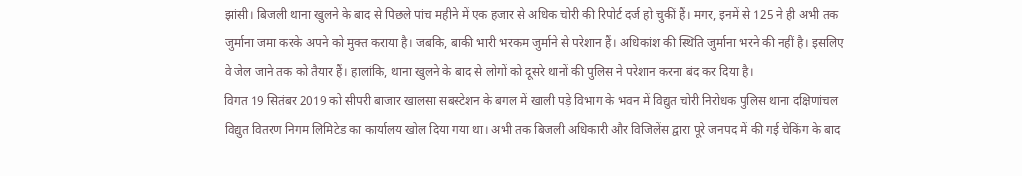झांसी। बिजली थाना खुलने के बाद से पिछले पांच महीने में एक हजार से अधिक चोरी की रिपोर्ट दर्ज हो चुकीं हैं। मगर, इनमें से 125 ने ही अभी तक जुर्माना जमा करके अपने को मुक्त कराया है। जबकि, बाकी भारी भरकम जुर्माने से परेशान हैं। अधिकांश की स्थिति जुर्माना भरने की नहीं है। इसलिए वे जेल जाने तक को तैयार हैं। हालांकि, थाना खुलने के बाद से लोगों को दूसरे थानों की पुलिस ने परेशान करना बंद कर दिया है।
विगत 19 सितंबर 2019 को सीपरी बाजार खालसा सबस्टेशन के बगल में खाली पड़े विभाग के भवन में विद्युत चोरी निरोधक पुलिस थाना दक्षिणांचल विद्युत वितरण निगम लिमिटेड का कार्यालय खोल दिया गया था। अभी तक बिजली अधिकारी और विजिलेंस द्वारा पूरे जनपद में की गई चेकिंग के बाद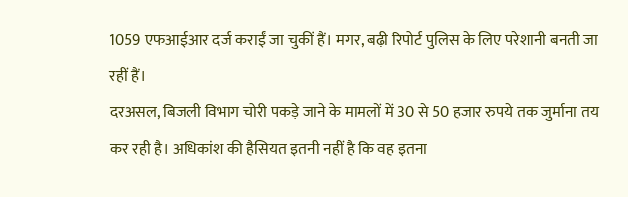1059 एफआईआर दर्ज कराईं जा चुकीं हैं। मगर, बढ़ी रिपोर्ट पुलिस के लिए परेशानी बनती जा रहीं हैं।
दरअसल, बिजली विभाग चोरी पकड़े जाने के मामलों में 30 से 50 हजार रुपये तक जुर्माना तय कर रही है। अधिकांश की हैसियत इतनी नहीं है कि वह इतना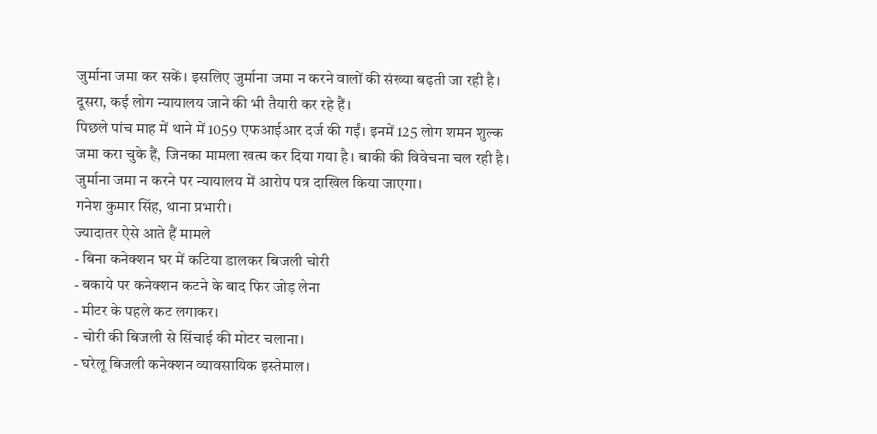जुर्माना जमा कर सकें। इसलिए जुर्माना जमा न करने वालों की संख्या बढ़ती जा रही है। दूसरा, कई लोग न्यायालय जाने की भी तैयारी कर रहे हैं।
पिछले पांच माह में थाने में 1059 एफआईआर दर्ज की गईं। इनमें 125 लोग शमन शुल्क जमा करा चुके हैं, जिनका मामला खत्म कर दिया गया है। बाकी की विवेचना चल रही है। जुर्माना जमा न करने पर न्यायालय में आरोप पत्र दाखिल किया जाएगा।
गनेश कुमार सिंह, थाना प्रभारी।
ज्यादातर ऐसे आते हैं मामले
- बिना कनेक्शन घर में कटिया डालकर बिजली चोरी
- बकाये पर कनेक्शन कटने के बाद फिर जोड़ लेना
- मीटर के पहले कट लगाकर।
- चोरी की बिजली से सिंचाई की मोटर चलाना।
- घरेलू बिजली कनेक्शन व्यावसायिक इस्तेमाल।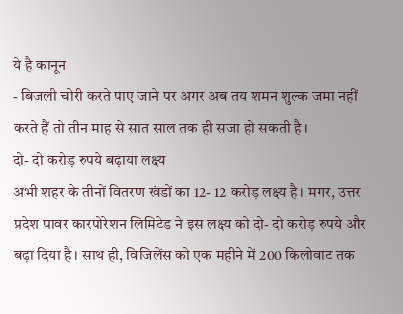ये है कानून
- बिजली चोरी करते पाए जाने पर अगर अब तय शमन शुल्क जमा नहीं करते हैं तो तीन माह से सात साल तक ही सजा हो सकती है।
दो- दो करोड़ रुपये बढ़ाया लक्ष्य
अभी शहर के तीनों वितरण खंडों का 12- 12 करोड़ लक्ष्य है। मगर, उत्तर प्रदेश पावर कारपोरेशन लिमिटेड ने इस लक्ष्य को दो- दो करोड़ रुपये और बढ़ा दिया है। साथ ही, विजिलेंस को एक महीने में 200 किलोवाट तक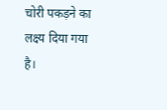चोरी पकड़ने का लक्ष्य दिया गया है।